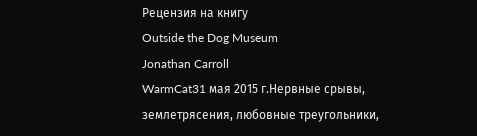Рецензия на книгу
Outside the Dog Museum
Jonathan Carroll
WarmCat31 мая 2015 г.Нервные срывы, землетрясения, любовные треугольники,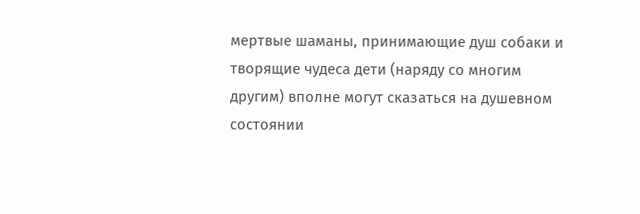мертвые шаманы, принимающие душ собаки и творящие чудеса дети (наряду со многим другим) вполне могут сказаться на душевном состоянии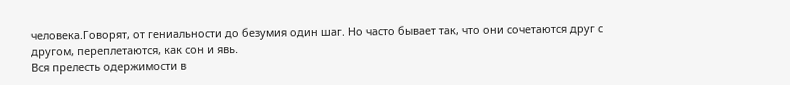человека.Говорят, от гениальности до безумия один шаг. Но часто бывает так, что они сочетаются друг с другом, переплетаются, как сон и явь.
Вся прелесть одержимости в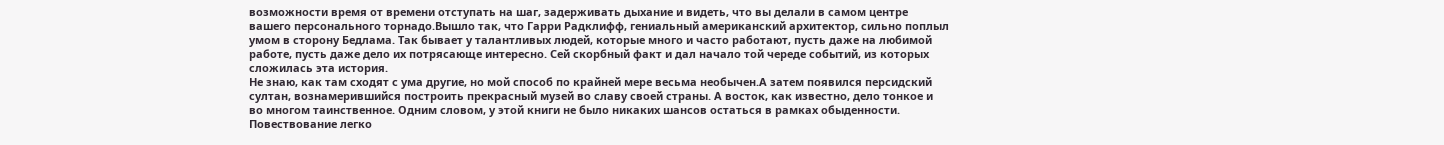возможности время от времени отступать на шаг, задерживать дыхание и видеть, что вы делали в самом центре вашего персонального торнадо.Вышло так, что Гарри Радклифф, гениальный американский архитектор, сильно поплыл умом в сторону Бедлама. Так бывает у талантливых людей, которые много и часто работают, пусть даже на любимой работе, пусть даже дело их потрясающе интересно. Сей скорбный факт и дал начало той череде событий, из которых сложилась эта история.
Не знаю, как там сходят с ума другие, но мой способ по крайней мере весьма необычен.А затем появился персидский султан, вознамерившийся построить прекрасный музей во славу своей страны. А восток, как известно, дело тонкое и во многом таинственное. Одним словом, у этой книги не было никаких шансов остаться в рамках обыденности.
Повествование легко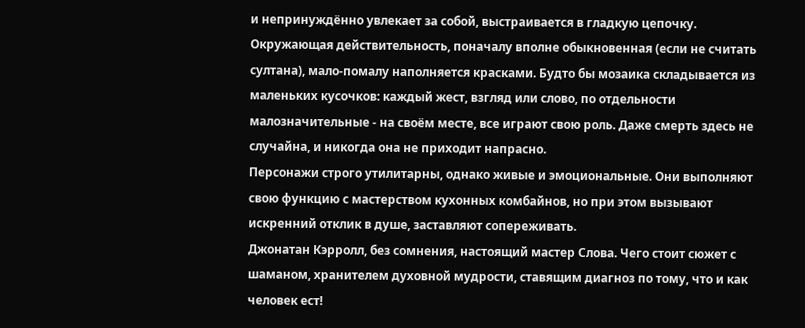и непринуждённо увлекает за собой, выстраивается в гладкую цепочку. Окружающая действительность, поначалу вполне обыкновенная (если не считать султана), мало-помалу наполняется красками. Будто бы мозаика складывается из маленьких кусочков: каждый жест, взгляд или слово, по отдельности малозначительные - на своём месте, все играют свою роль. Даже смерть здесь не случайна, и никогда она не приходит напрасно.
Персонажи строго утилитарны, однако живые и эмоциональные. Они выполняют свою функцию с мастерством кухонных комбайнов, но при этом вызывают искренний отклик в душе, заставляют сопереживать.
Джонатан Кэрролл, без сомнения, настоящий мастер Слова. Чего стоит сюжет с шаманом, хранителем духовной мудрости, ставящим диагноз по тому, что и как человек ест!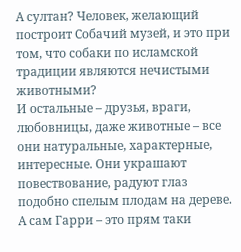А султан? Человек, желающий построит Собачий музей, и это при том, что собаки по исламской традиции являются нечистыми животными?
И остальные – друзья, враги, любовницы, даже животные – все они натуральные, характерные, интересные. Они украшают повествование, радуют глаз подобно спелым плодам на дереве. А сам Гарри – это прям таки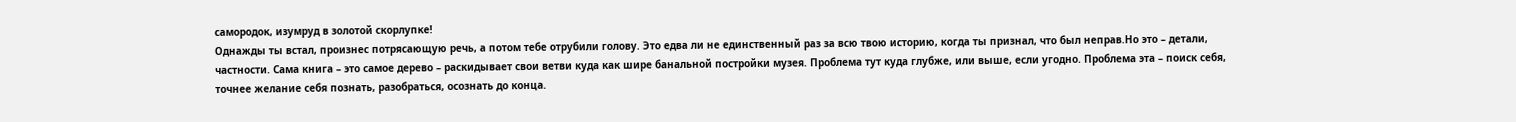самородок, изумруд в золотой скорлупке!
Однажды ты встал, произнес потрясающую речь, а потом тебе отрубили голову. Это едва ли не единственный раз за всю твою историю, когда ты признал, что был неправ.Но это – детали, частности. Сама книга – это самое дерево – раскидывает свои ветви куда как шире банальной постройки музея. Проблема тут куда глубже, или выше, если угодно. Проблема эта – поиск себя, точнее желание себя познать, разобраться, осознать до конца.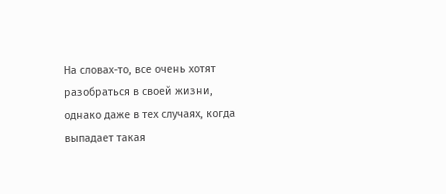На словах-то, все очень хотят разобраться в своей жизни, однако даже в тех случаях, когда выпадает такая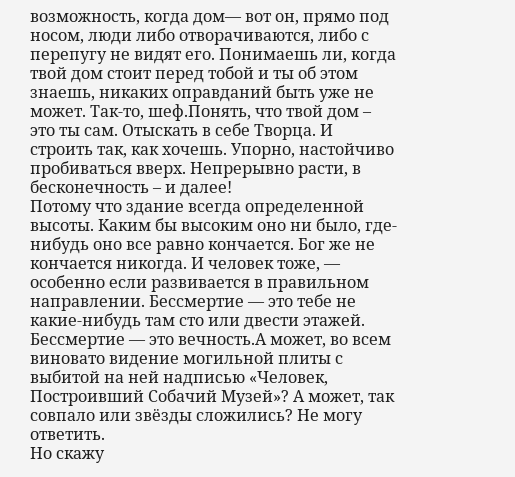возможность, когда дом— вот он, прямо под носом, люди либо отворачиваются, либо с перепугу не видят его. Понимаешь ли, когда твой дом стоит перед тобой и ты об этом знаешь, никаких оправданий быть уже не может. Так-то, шеф.Понять, что твой дом – это ты сам. Отыскать в себе Творца. И строить так, как хочешь. Упорно, настойчиво пробиваться вверх. Непрерывно расти, в бесконечность – и далее!
Потому что здание всегда определенной высоты. Каким бы высоким оно ни было, где-нибудь оно все равно кончается. Бог же не кончается никогда. И человек тоже, — особенно если развивается в правильном направлении. Бессмертие — это тебе не какие-нибудь там сто или двести этажей. Бессмертие — это вечность.А может, во всем виновато видение могильной плиты с выбитой на ней надписью «Человек, Построивший Собачий Музей»? А может, так совпало или звёзды сложились? Не могу ответить.
Но скажу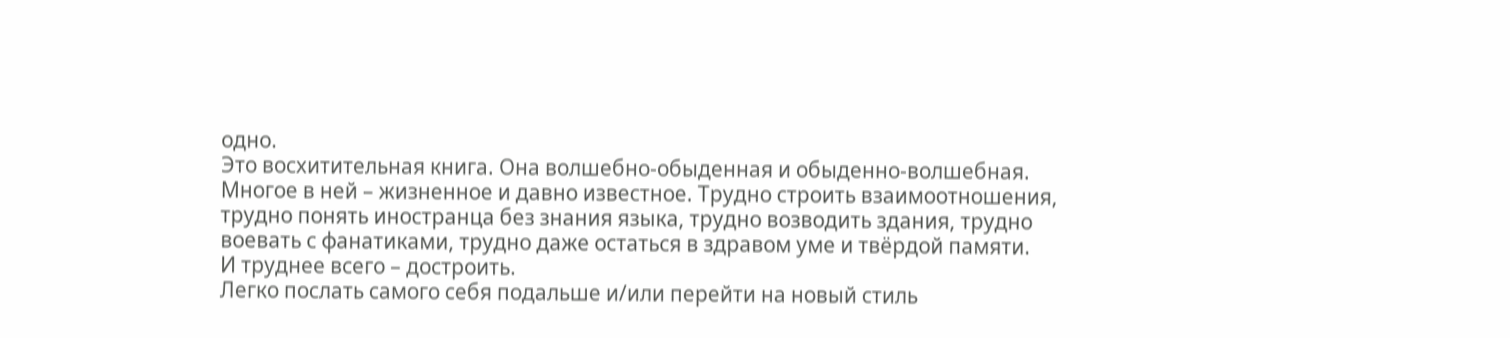одно.
Это восхитительная книга. Она волшебно-обыденная и обыденно-волшебная. Многое в ней – жизненное и давно известное. Трудно строить взаимоотношения, трудно понять иностранца без знания языка, трудно возводить здания, трудно воевать с фанатиками, трудно даже остаться в здравом уме и твёрдой памяти.
И труднее всего – достроить.
Легко послать самого себя подальше и/или перейти на новый стиль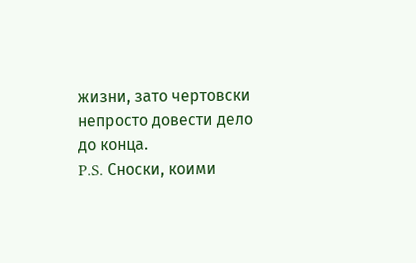жизни, зато чертовски непросто довести дело до конца.
P.S. Сноски, коими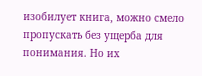изобилует книга, можно смело пропускать без ущерба для понимания. Но их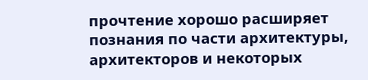прочтение хорошо расширяет познания по части архитектуры, архитекторов и некоторых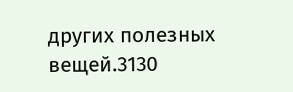других полезных вещей.3130